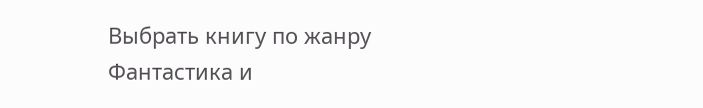Выбрать книгу по жанру
Фантастика и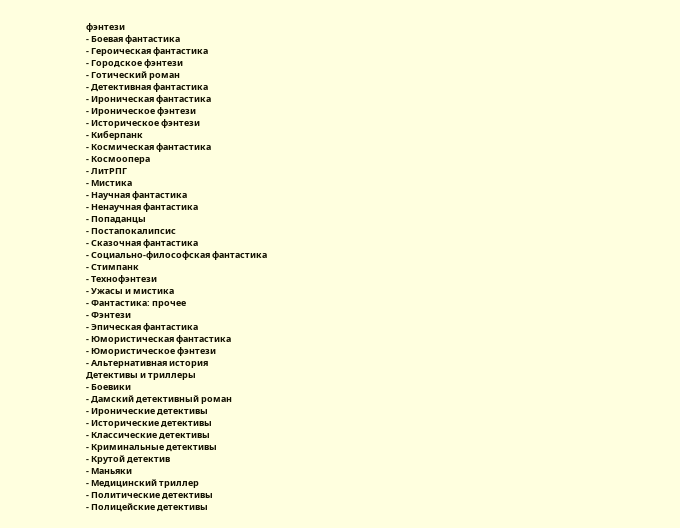фэнтези
- Боевая фантастика
- Героическая фантастика
- Городское фэнтези
- Готический роман
- Детективная фантастика
- Ироническая фантастика
- Ироническое фэнтези
- Историческое фэнтези
- Киберпанк
- Космическая фантастика
- Космоопера
- ЛитРПГ
- Мистика
- Научная фантастика
- Ненаучная фантастика
- Попаданцы
- Постапокалипсис
- Сказочная фантастика
- Социально-философская фантастика
- Стимпанк
- Технофэнтези
- Ужасы и мистика
- Фантастика: прочее
- Фэнтези
- Эпическая фантастика
- Юмористическая фантастика
- Юмористическое фэнтези
- Альтернативная история
Детективы и триллеры
- Боевики
- Дамский детективный роман
- Иронические детективы
- Исторические детективы
- Классические детективы
- Криминальные детективы
- Крутой детектив
- Маньяки
- Медицинский триллер
- Политические детективы
- Полицейские детективы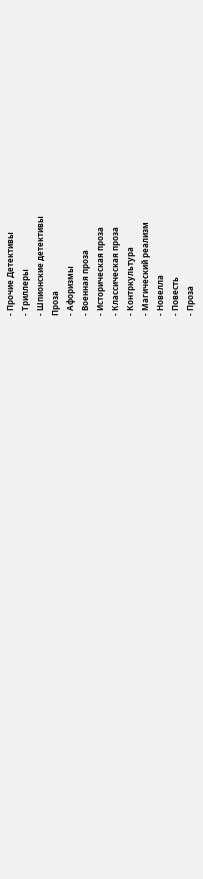- Прочие Детективы
- Триллеры
- Шпионские детективы
Проза
- Афоризмы
- Военная проза
- Историческая проза
- Классическая проза
- Контркультура
- Магический реализм
- Новелла
- Повесть
- Проза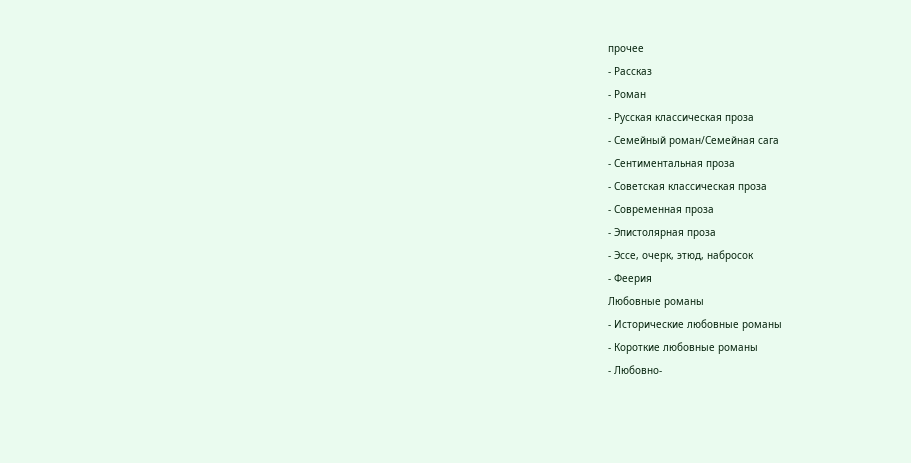прочее
- Рассказ
- Роман
- Русская классическая проза
- Семейный роман/Семейная сага
- Сентиментальная проза
- Советская классическая проза
- Современная проза
- Эпистолярная проза
- Эссе, очерк, этюд, набросок
- Феерия
Любовные романы
- Исторические любовные романы
- Короткие любовные романы
- Любовно-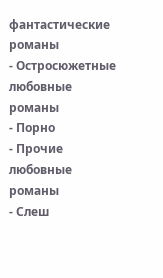фантастические романы
- Остросюжетные любовные романы
- Порно
- Прочие любовные романы
- Слеш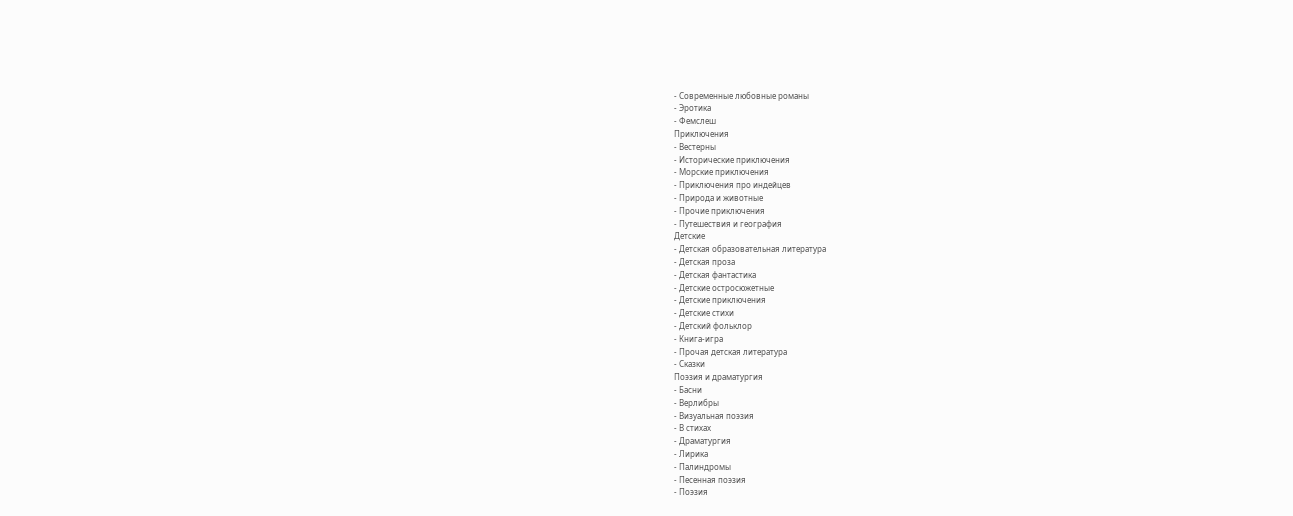- Современные любовные романы
- Эротика
- Фемслеш
Приключения
- Вестерны
- Исторические приключения
- Морские приключения
- Приключения про индейцев
- Природа и животные
- Прочие приключения
- Путешествия и география
Детские
- Детская образовательная литература
- Детская проза
- Детская фантастика
- Детские остросюжетные
- Детские приключения
- Детские стихи
- Детский фольклор
- Книга-игра
- Прочая детская литература
- Сказки
Поэзия и драматургия
- Басни
- Верлибры
- Визуальная поэзия
- В стихах
- Драматургия
- Лирика
- Палиндромы
- Песенная поэзия
- Поэзия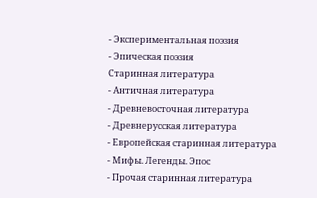- Экспериментальная поэзия
- Эпическая поэзия
Старинная литература
- Античная литература
- Древневосточная литература
- Древнерусская литература
- Европейская старинная литература
- Мифы. Легенды. Эпос
- Прочая старинная литература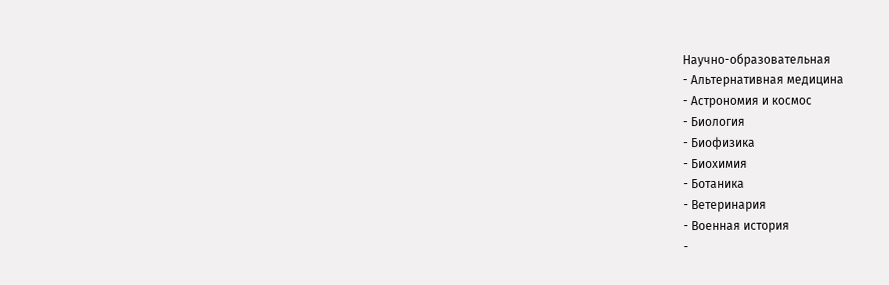Научно-образовательная
- Альтернативная медицина
- Астрономия и космос
- Биология
- Биофизика
- Биохимия
- Ботаника
- Ветеринария
- Военная история
-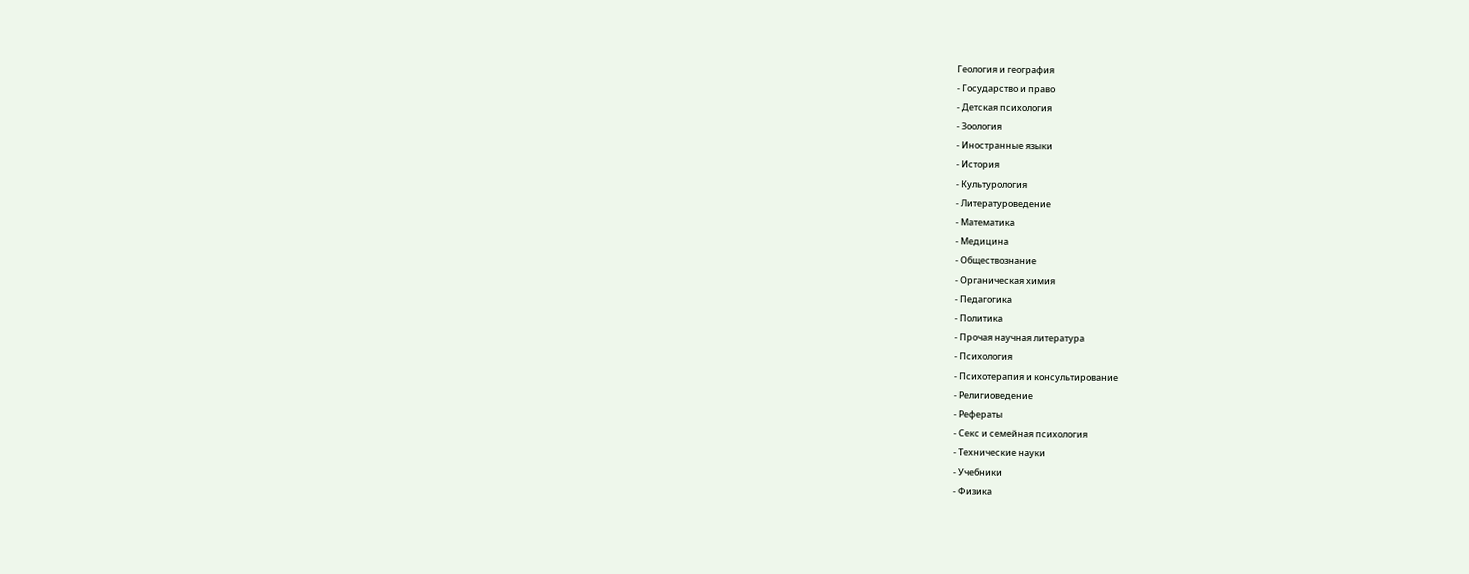Геология и география
- Государство и право
- Детская психология
- Зоология
- Иностранные языки
- История
- Культурология
- Литературоведение
- Математика
- Медицина
- Обществознание
- Органическая химия
- Педагогика
- Политика
- Прочая научная литература
- Психология
- Психотерапия и консультирование
- Религиоведение
- Рефераты
- Секс и семейная психология
- Технические науки
- Учебники
- Физика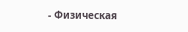- Физическая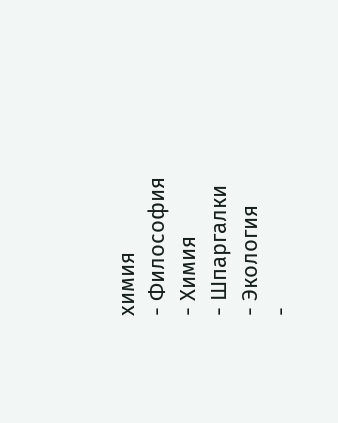химия
- Философия
- Химия
- Шпаргалки
- Экология
-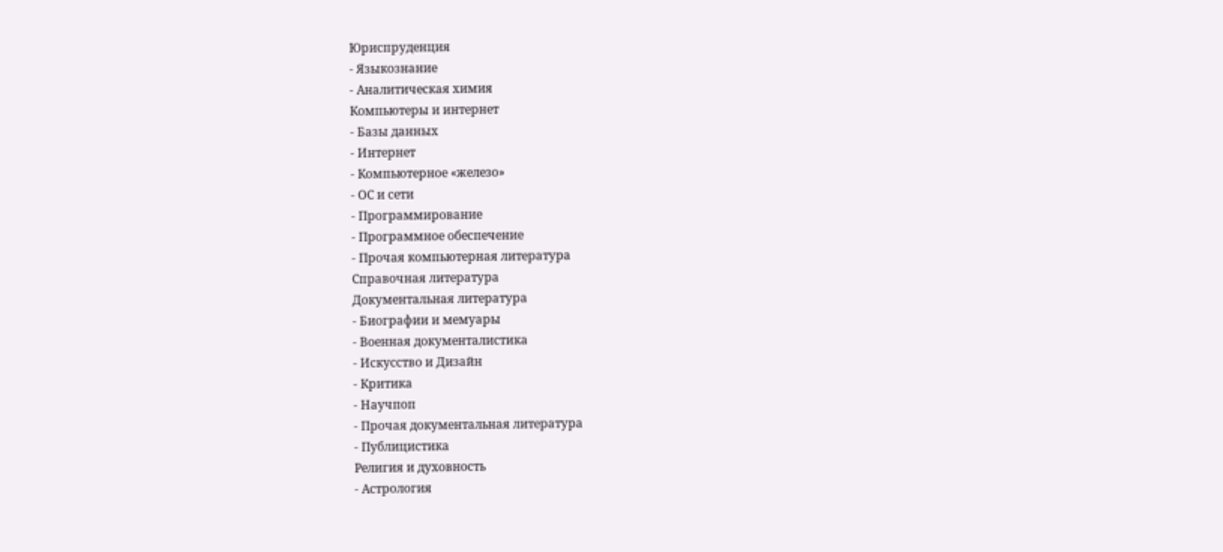Юриспруденция
- Языкознание
- Аналитическая химия
Компьютеры и интернет
- Базы данных
- Интернет
- Компьютерное «железо»
- ОС и сети
- Программирование
- Программное обеспечение
- Прочая компьютерная литература
Справочная литература
Документальная литература
- Биографии и мемуары
- Военная документалистика
- Искусство и Дизайн
- Критика
- Научпоп
- Прочая документальная литература
- Публицистика
Религия и духовность
- Астрология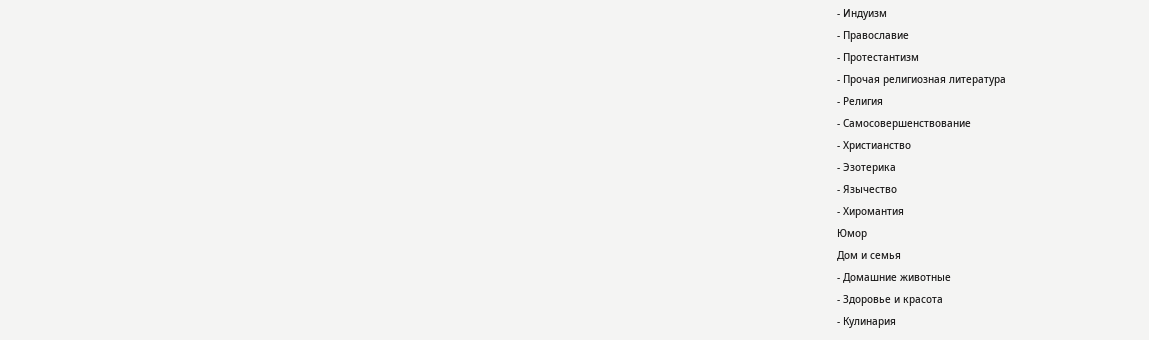- Индуизм
- Православие
- Протестантизм
- Прочая религиозная литература
- Религия
- Самосовершенствование
- Христианство
- Эзотерика
- Язычество
- Хиромантия
Юмор
Дом и семья
- Домашние животные
- Здоровье и красота
- Кулинария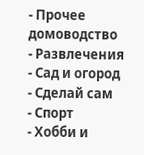- Прочее домоводство
- Развлечения
- Сад и огород
- Сделай сам
- Спорт
- Хобби и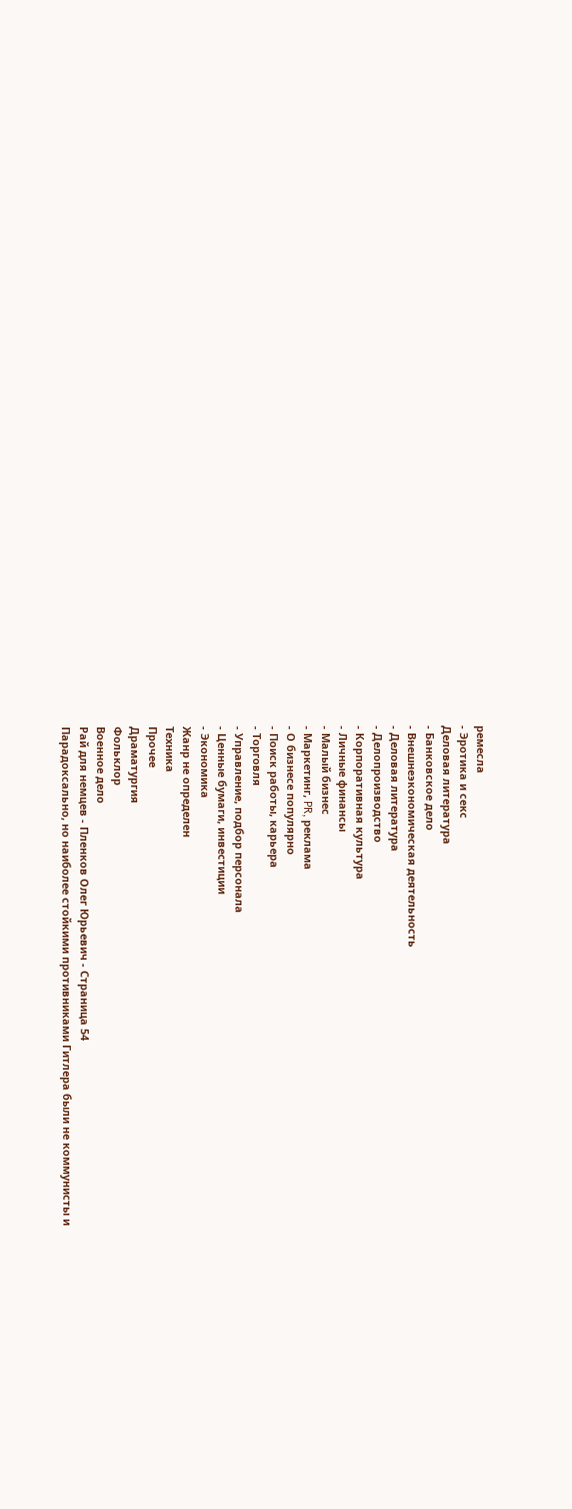ремесла
- Эротика и секс
Деловая литература
- Банковское дело
- Внешнеэкономическая деятельность
- Деловая литература
- Делопроизводство
- Корпоративная культура
- Личные финансы
- Малый бизнес
- Маркетинг, PR, реклама
- О бизнесе популярно
- Поиск работы, карьера
- Торговля
- Управление, подбор персонала
- Ценные бумаги, инвестиции
- Экономика
Жанр не определен
Техника
Прочее
Драматургия
Фольклор
Военное дело
Рай для немцев - Пленков Олег Юрьевич - Страница 54
Парадоксально, но наиболее стойкими противниками Гитлера были не коммунисты и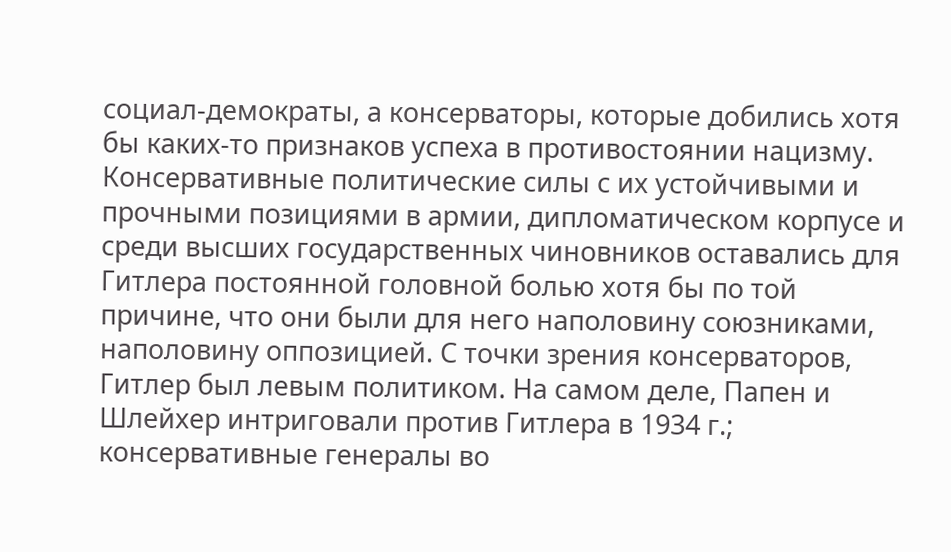социал-демократы, а консерваторы, которые добились хотя бы каких-то признаков успеха в противостоянии нацизму. Консервативные политические силы с их устойчивыми и прочными позициями в армии, дипломатическом корпусе и среди высших государственных чиновников оставались для Гитлера постоянной головной болью хотя бы по той причине, что они были для него наполовину союзниками, наполовину оппозицией. С точки зрения консерваторов, Гитлер был левым политиком. На самом деле, Папен и Шлейхер интриговали против Гитлера в 1934 г.; консервативные генералы во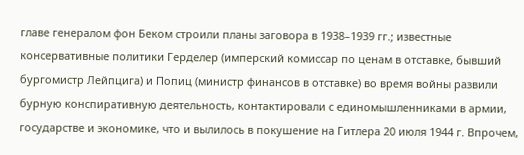главе генералом фон Беком строили планы заговора в 1938–1939 гг.; известные консервативные политики Герделер (имперский комиссар по ценам в отставке, бывший бургомистр Лейпцига) и Попиц (министр финансов в отставке) во время войны развили бурную конспиративную деятельность, контактировали с единомышленниками в армии, государстве и экономике, что и вылилось в покушение на Гитлера 20 июля 1944 г. Впрочем,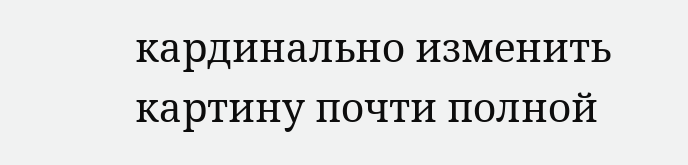кардинально изменить картину почти полной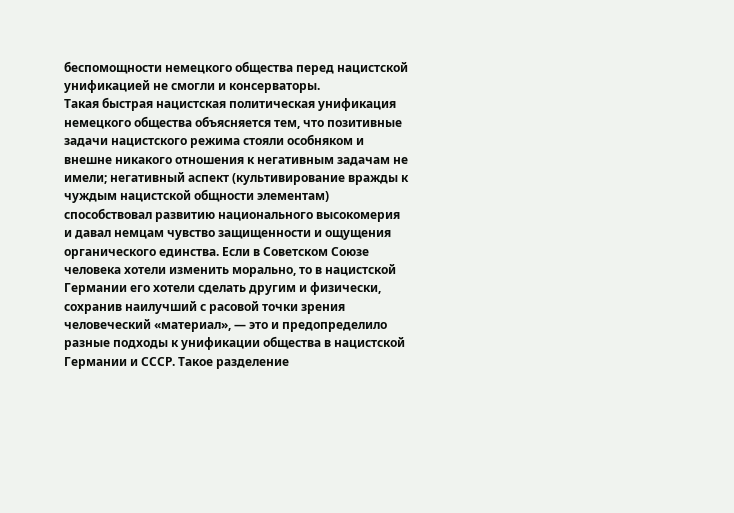беспомощности немецкого общества перед нацистской унификацией не смогли и консерваторы.
Такая быстрая нацистская политическая унификация немецкого общества объясняется тем, что позитивные задачи нацистского режима стояли особняком и внешне никакого отношения к негативным задачам не имели; негативный аспект (культивирование вражды к чуждым нацистской общности элементам) способствовал развитию национального высокомерия и давал немцам чувство защищенности и ощущения органического единства. Если в Советском Союзе человека хотели изменить морально, то в нацистской Германии его хотели сделать другим и физически, сохранив наилучший с расовой точки зрения человеческий «материал», — это и предопределило разные подходы к унификации общества в нацистской Германии и СССР. Такое разделение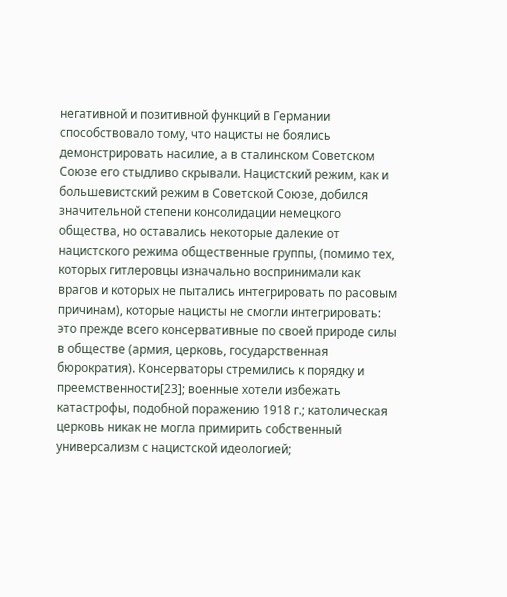негативной и позитивной функций в Германии способствовало тому, что нацисты не боялись демонстрировать насилие, а в сталинском Советском Союзе его стыдливо скрывали. Нацистский режим, как и большевистский режим в Советской Союзе, добился значительной степени консолидации немецкого общества, но оставались некоторые далекие от нацистского режима общественные группы, (помимо тех, которых гитлеровцы изначально воспринимали как врагов и которых не пытались интегрировать по расовым причинам), которые нацисты не смогли интегрировать: это прежде всего консервативные по своей природе силы в обществе (армия, церковь, государственная бюрократия). Консерваторы стремились к порядку и преемственности[23]; военные хотели избежать катастрофы, подобной поражению 1918 г.; католическая церковь никак не могла примирить собственный универсализм с нацистской идеологией;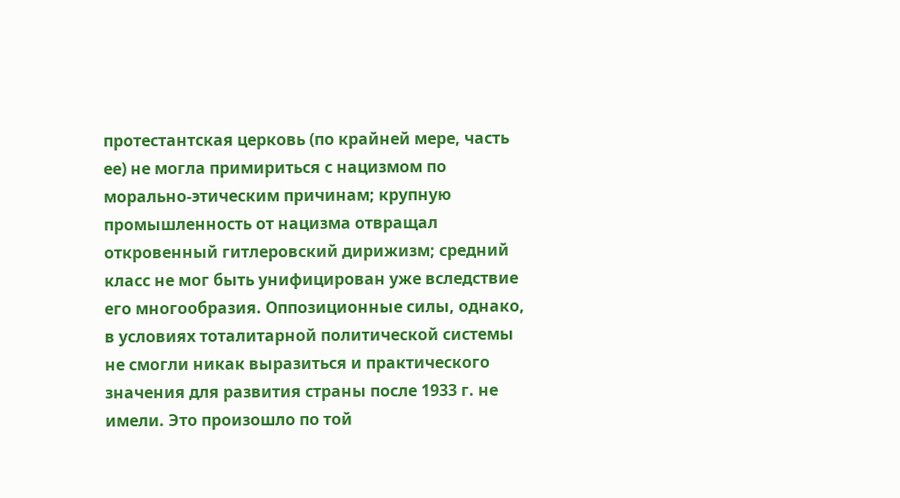протестантская церковь (по крайней мере, часть ее) не могла примириться с нацизмом по морально-этическим причинам; крупную промышленность от нацизма отвращал откровенный гитлеровский дирижизм; средний класс не мог быть унифицирован уже вследствие его многообразия. Оппозиционные силы, однако, в условиях тоталитарной политической системы не смогли никак выразиться и практического значения для развития страны после 1933 г. не имели. Это произошло по той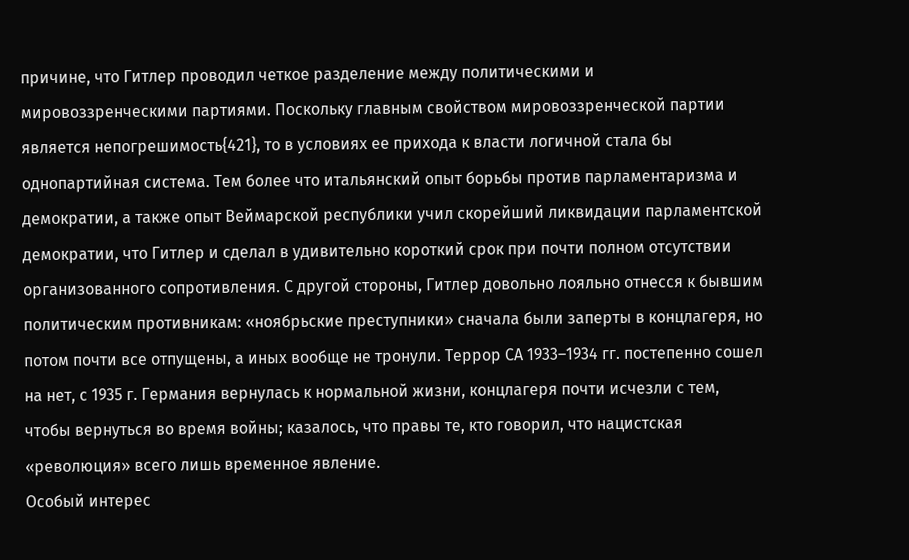причине, что Гитлер проводил четкое разделение между политическими и мировоззренческими партиями. Поскольку главным свойством мировоззренческой партии является непогрешимость{421}, то в условиях ее прихода к власти логичной стала бы однопартийная система. Тем более что итальянский опыт борьбы против парламентаризма и демократии, а также опыт Веймарской республики учил скорейший ликвидации парламентской демократии, что Гитлер и сделал в удивительно короткий срок при почти полном отсутствии организованного сопротивления. С другой стороны, Гитлер довольно лояльно отнесся к бывшим политическим противникам: «ноябрьские преступники» сначала были заперты в концлагеря, но потом почти все отпущены, а иных вообще не тронули. Террор СА 1933–1934 гг. постепенно сошел на нет, с 1935 г. Германия вернулась к нормальной жизни, концлагеря почти исчезли с тем, чтобы вернуться во время войны; казалось, что правы те, кто говорил, что нацистская «революция» всего лишь временное явление.
Особый интерес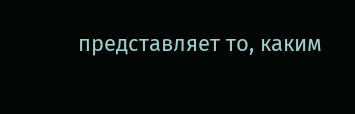представляет то, каким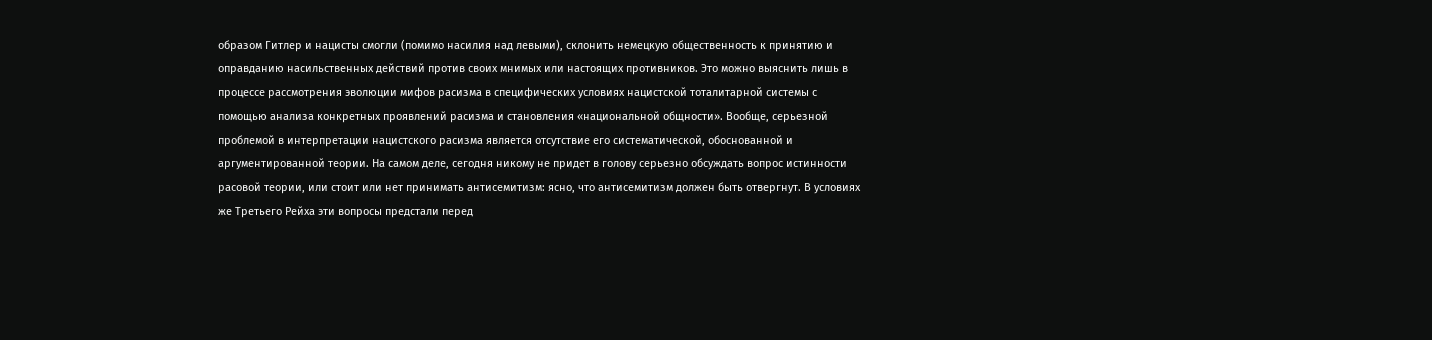образом Гитлер и нацисты смогли (помимо насилия над левыми), склонить немецкую общественность к принятию и оправданию насильственных действий против своих мнимых или настоящих противников. Это можно выяснить лишь в процессе рассмотрения эволюции мифов расизма в специфических условиях нацистской тоталитарной системы с помощью анализа конкретных проявлений расизма и становления «национальной общности». Вообще, серьезной проблемой в интерпретации нацистского расизма является отсутствие его систематической, обоснованной и аргументированной теории. На самом деле, сегодня никому не придет в голову серьезно обсуждать вопрос истинности расовой теории, или стоит или нет принимать антисемитизм: ясно, что антисемитизм должен быть отвергнут. В условиях же Третьего Рейха эти вопросы предстали перед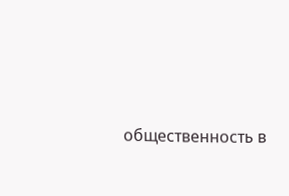общественность в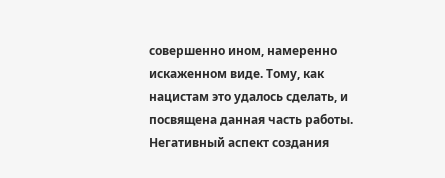совершенно ином, намеренно искаженном виде. Тому, как нацистам это удалось сделать, и посвящена данная часть работы.
Негативный аспект создания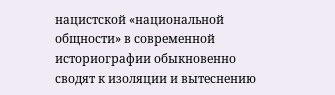нацистской «национальной общности» в современной историографии обыкновенно сводят к изоляции и вытеснению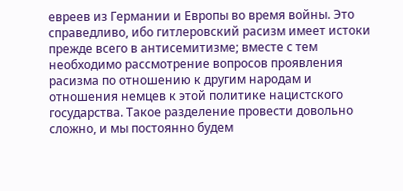евреев из Германии и Европы во время войны. Это справедливо, ибо гитлеровский расизм имеет истоки прежде всего в антисемитизме; вместе с тем необходимо рассмотрение вопросов проявления расизма по отношению к другим народам и отношения немцев к этой политике нацистского государства. Такое разделение провести довольно сложно, и мы постоянно будем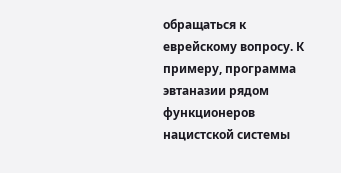обращаться к еврейскому вопросу. К примеру, программа эвтаназии рядом функционеров нацистской системы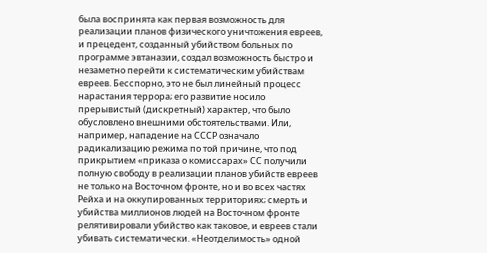была воспринята как первая возможность для реализации планов физического уничтожения евреев, и прецедент, созданный убийством больных по программе эвтаназии, создал возможность быстро и незаметно перейти к систематическим убийствам евреев. Бесспорно, это не был линейный процесс нарастания террора; его развитие носило прерывистый (дискретный) характер, что было обусловлено внешними обстоятельствами. Или, например, нападение на СССР означало радикализацию режима по той причине, что под прикрытием «приказа о комиссарах» СС получили полную свободу в реализации планов убийств евреев не только на Восточном фронте, но и во всех частях Рейха и на оккупированных территориях; смерть и убийства миллионов людей на Восточном фронте релятивировали убийство как таковое, и евреев стали убивать систематически. «Неотделимость» одной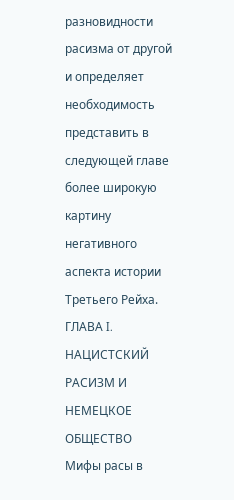разновидности расизма от другой и определяет необходимость представить в следующей главе более широкую картину негативного аспекта истории Третьего Рейха.
ГЛАВА I.
НАЦИСТСКИЙ РАСИЗМ И НЕМЕЦКОЕ ОБЩЕСТВО
Мифы расы в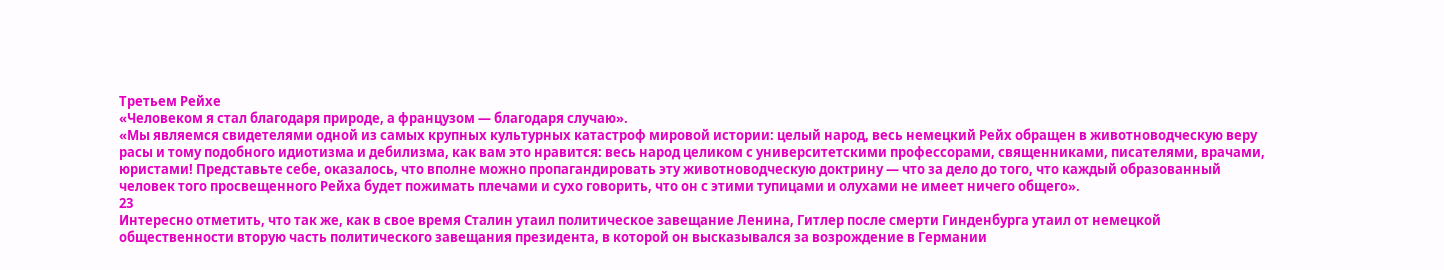Третьем Рейхе
«Человеком я стал благодаря природе, а французом — благодаря случаю».
«Мы являемся свидетелями одной из самых крупных культурных катастроф мировой истории: целый народ, весь немецкий Рейх обращен в животноводческую веру расы и тому подобного идиотизма и дебилизма, как вам это нравится: весь народ целиком с университетскими профессорами, священниками, писателями, врачами, юристами! Представьте себе, оказалось, что вполне можно пропагандировать эту животноводческую доктрину — что за дело до того, что каждый образованный человек того просвещенного Рейха будет пожимать плечами и сухо говорить, что он с этими тупицами и олухами не имеет ничего общего».
23
Интересно отметить, что так же, как в свое время Сталин утаил политическое завещание Ленина, Гитлер после смерти Гинденбурга утаил от немецкой общественности вторую часть политического завещания президента, в которой он высказывался за возрождение в Германии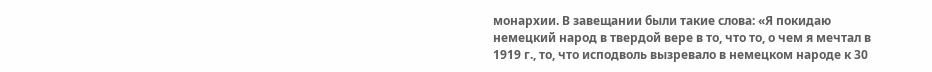монархии. В завещании были такие слова: «Я покидаю немецкий народ в твердой вере в то, что то, о чем я мечтал в 1919 г., то, что исподволь вызревало в немецком народе к 30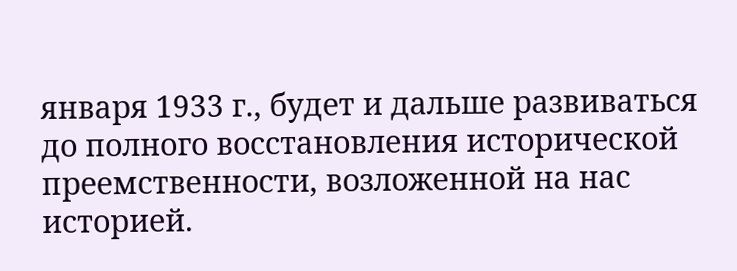января 1933 г., будет и дальше развиваться до полного восстановления исторической преемственности, возложенной на нас историей.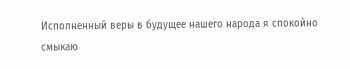Исполненный веры в будущее нашего народа я спокойно смыкаю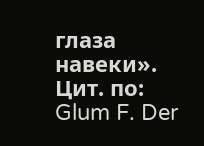глаза навеки». Цит. по: Glum F. Der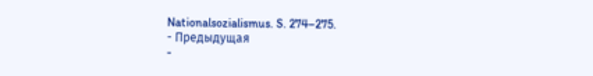Nationalsozialismus. S. 274–275.
- Предыдущая
-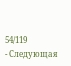54/119
- Следующая